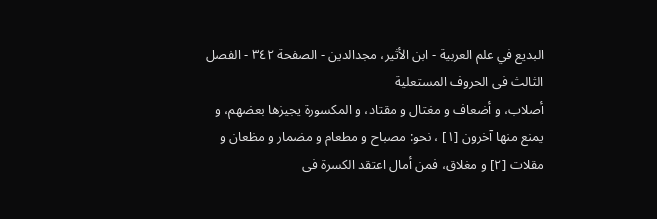البديع في علم العربية - ابن الأثير، مجدالدين - الصفحة ٣٤٢ - الفصل الثالث فى الحروف المستعلية
أصلاب، و أضعاف و مغتال و مقتاد، و المكسورة يجيزها بعضهم، و يمنع منها آخرون [١] ، نحو: مصباح و مطعام و مضمار و مظعان و مقلات [٢] و مغلاق، فمن أمال اعتقد الكسرة فى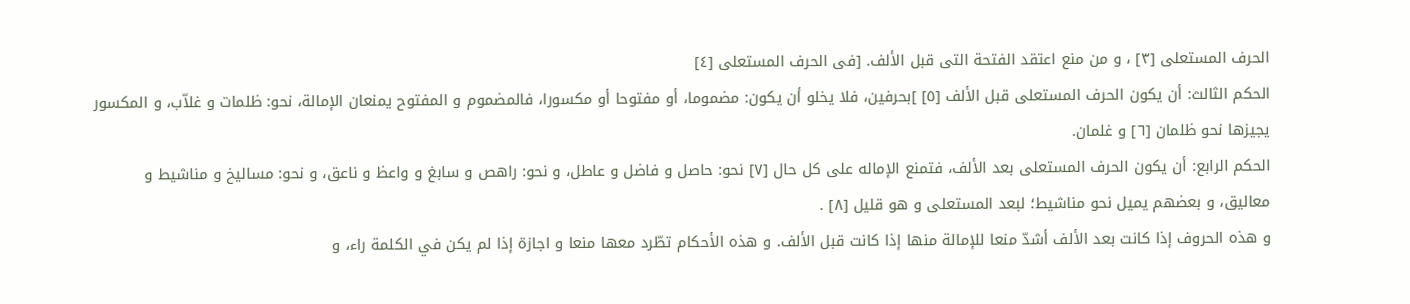الحرف المستعلى [٣] ، و من منع اعتقد الفتحة التى قبل الألف. [فى الحرف المستعلى [٤]
الحكم الثالث: أن يكون الحرف المستعلى قبل الألف [٥] ]بحرفين، فلا يخلو أن يكون: مضموما، أو مفتوحا أو مكسورا، فالمضموم و المفتوح يمنعان الإمالة، نحو: ظلمات و غلاّب، و المكسور يجيزها نحو ظلمان [٦] و غلمان.
الحكم الرابع: أن يكون الحرف المستعلى بعد الألف، فتمنع الإماله على كل حال [٧] نحو: حاصل و فاضل و عاطل، و نحو: راهص و سابغ و واعظ و ناعق، و نحو: مساليخ و مناشيط و معاليق، و بعضهم يميل نحو مناشيط؛ لبعد المستعلى و هو قليل [٨] .
و هذه الحروف إذا كانت بعد الألف أشدّ منعا للإمالة منها إذا كانت قبل الألف. و هذه الأحكام تطّرد معها منعا و اجازة إذا لم يكن في الكلمة راء، و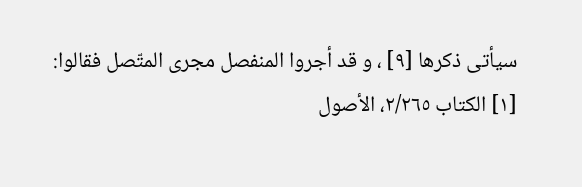سيأتى ذكرها [٩] ، و قد أجروا المنفصل مجرى المتّصل فقالوا:
[١] الكتاب ٢/٢٦٥، الأصول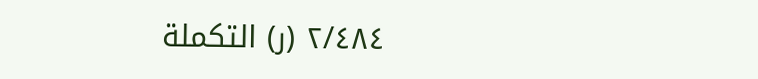٢/٤٨٤ (ر) التكملة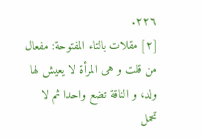٢٢٦.
[٢] مقلات بالتاء المفتوحة: مفعال من قلت و هى المرأة لا يعيش لها ولد، و الناقة تضع واحدا ثم لا تحمل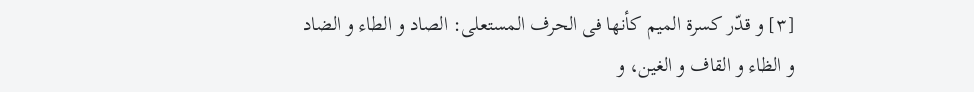[٣] و قدّر كسرة الميم كأنها فى الحرف المستعلى: الصاد و الطاء و الضاد و الظاء و القاف و الغين، و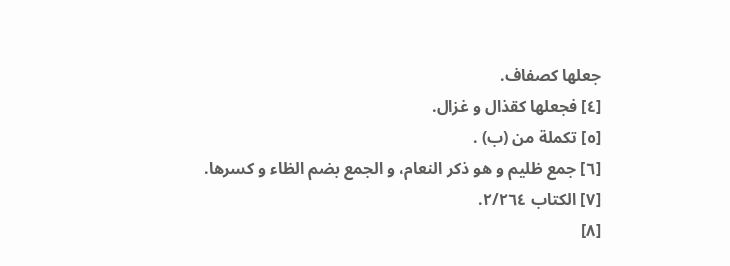جعلها كصفاف.
[٤] فجعلها كقذال و غزال.
[٥] تكملة من (ب) .
[٦] جمع ظليم و هو ذكر النعام، و الجمع بضم الظاء و كسرها.
[٧] الكتاب ٢/٢٦٤.
[٨]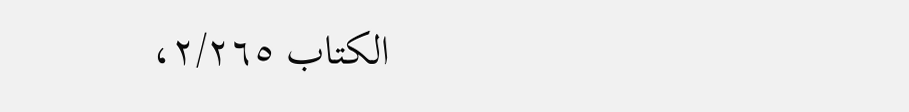الكتاب ٢/٢٦٥،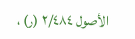الأصول ٢/٤٨٤ (ر) ،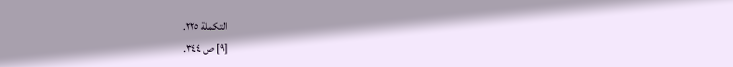التكملة ٢٢٥.
[٩] ص ٣٤٤.